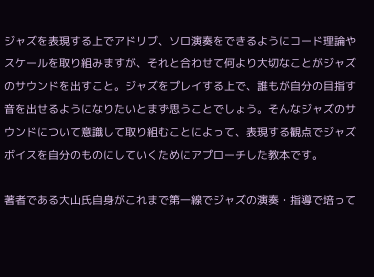ジャズを表現する上でアドリブ、ソロ演奏をできるようにコード理論やスケールを取り組みますが、それと合わせて何より大切なことがジャズのサウンドを出すこと。ジャズをプレイする上で、誰もが自分の目指す音を出せるようになりたいとまず思うことでしょう。そんなジャズのサウンドについて意識して取り組むことによって、表現する観点でジャズボイスを自分のものにしていくためにアプローチした教本です。

著者である大山氏自身がこれまで第一線でジャズの演奏・指導で培って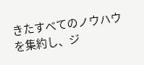きたすべてのノウハウを集約し、ジ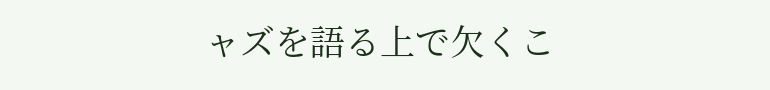ャズを語る上で欠くこ